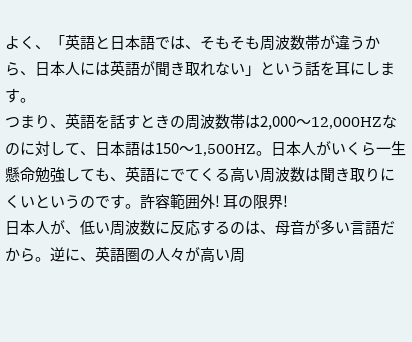よく、「英語と日本語では、そもそも周波数帯が違うから、日本人には英語が聞き取れない」という話を耳にします。
つまり、英語を話すときの周波数帯は2,000〜12,000HZなのに対して、日本語は150〜1,500HZ。日本人がいくら一生懸命勉強しても、英語にでてくる高い周波数は聞き取りにくいというのです。許容範囲外! 耳の限界!
日本人が、低い周波数に反応するのは、母音が多い言語だから。逆に、英語圏の人々が高い周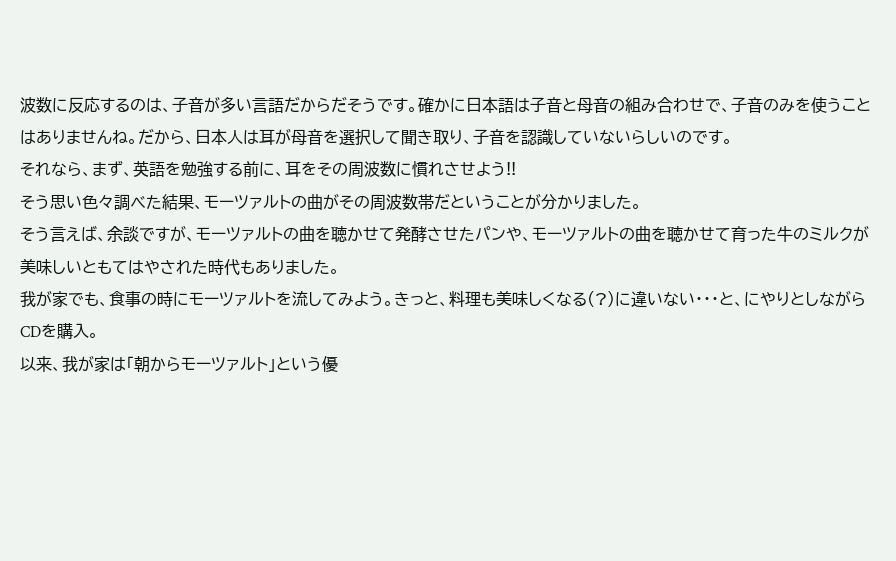波数に反応するのは、子音が多い言語だからだそうです。確かに日本語は子音と母音の組み合わせで、子音のみを使うことはありませんね。だから、日本人は耳が母音を選択して聞き取り、子音を認識していないらしいのです。
それなら、まず、英語を勉強する前に、耳をその周波数に慣れさせよう!!
そう思い色々調べた結果、モーツァルトの曲がその周波数帯だということが分かりました。
そう言えば、余談ですが、モーツァルトの曲を聴かせて発酵させたパンや、モーツァルトの曲を聴かせて育った牛のミルクが美味しいともてはやされた時代もありました。
我が家でも、食事の時にモーツァルトを流してみよう。きっと、料理も美味しくなる(?)に違いない・・・と、にやりとしながらCDを購入。
以来、我が家は「朝からモーツァルト」という優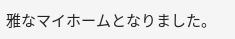雅なマイホームとなりました。